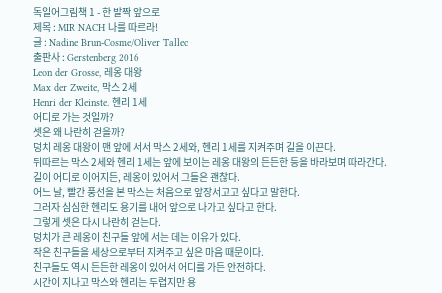독일어그림책 1 - 한 발짝 앞으로
제목 : MIR NACH 나를 따르라!
글 : Nadine Brun-Cosme/Oliver Tallec
출판사 : Gerstenberg 2016
Leon der Grosse, 레옹 대왕
Max der Zweite, 막스 2세
Henri der Kleinste. 헨리 1세
어디로 가는 것일까?
셋은 왜 나란히 걷을까?
덩치 레옹 대왕이 맨 앞에 서서 막스 2세와, 헨리 1세를 지켜주며 길을 이끈다.
뒤따르는 막스 2세와 헨리 1세는 앞에 보이는 레옹 대왕의 든든한 등을 바라보며 따라간다.
길이 어디로 이어지든, 레옹이 있어서 그들은 괜찮다.
어느 날, 빨간 풍선을 본 막스는 처음으로 앞장서고고 싶다고 말한다.
그러자 심심한 헨리도 용기를 내어 앞으로 나가고 싶다고 한다.
그렇게 셋은 다시 나란히 걷는다.
덩치가 큰 레옹이 친구들 앞에 서는 데는 이유가 있다.
작은 친구들을 세상으로부터 지켜주고 싶은 마음 때문이다.
친구들도 역시 든든한 레옹이 있어서 어디를 가든 안전하다.
시간이 지나고 막스와 헨리는 두렵지만 용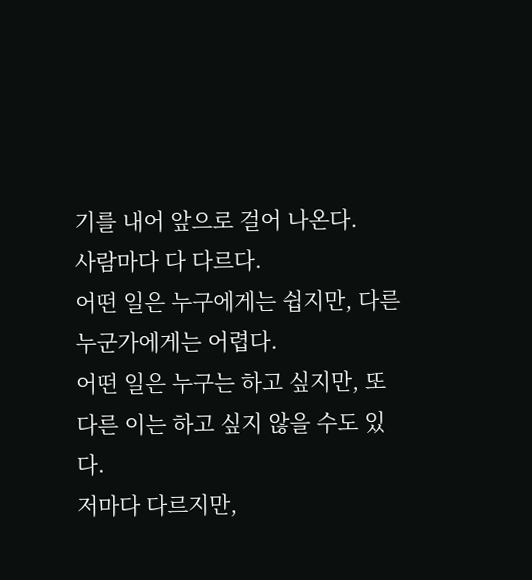기를 내어 앞으로 걸어 나온다.
사람마다 다 다르다.
어떤 일은 누구에게는 쉽지만, 다른 누군가에게는 어렵다.
어떤 일은 누구는 하고 싶지만, 또 다른 이는 하고 싶지 않을 수도 있다.
저마다 다르지만,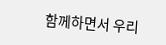함께하면서 우리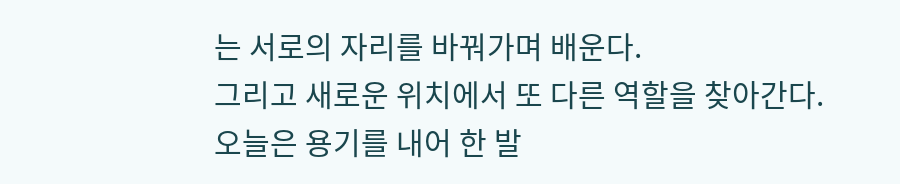는 서로의 자리를 바꿔가며 배운다.
그리고 새로운 위치에서 또 다른 역할을 찾아간다.
오늘은 용기를 내어 한 발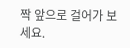짝 앞으로 걸어가 보세요.